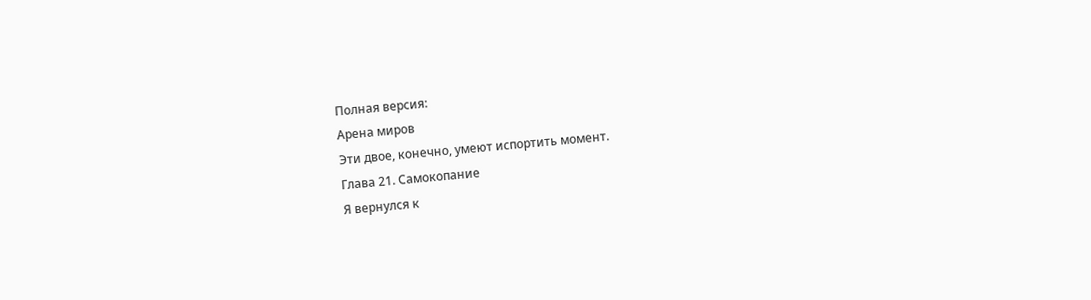Полная версия:
Арена миров
Эти двое, конечно, умеют испортить момент.
Глава 21. Самокопание
Я вернулся к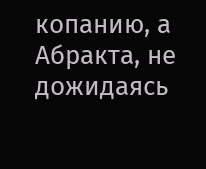копанию, а Абракта, не дожидаясь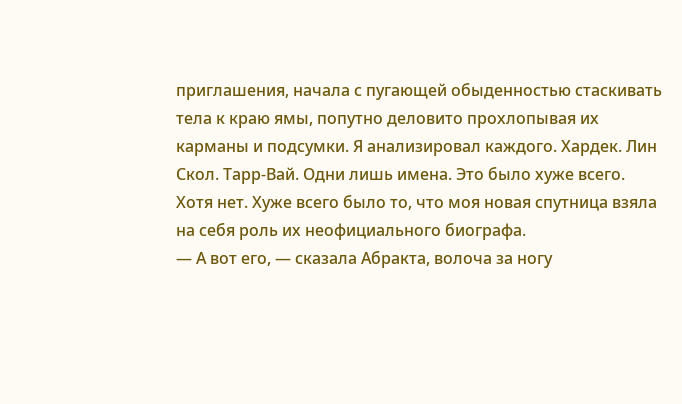приглашения, начала с пугающей обыденностью стаскивать тела к краю ямы, попутно деловито прохлопывая их карманы и подсумки. Я анализировал каждого. Хардек. Лин Скол. Тарр-Вай. Одни лишь имена. Это было хуже всего. Хотя нет. Хуже всего было то, что моя новая спутница взяла на себя роль их неофициального биографа.
— А вот его, — сказала Абракта, волоча за ногу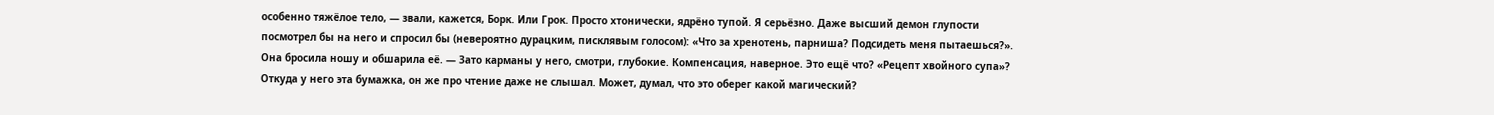особенно тяжёлое тело, — звали, кажется, Борк. Или Грок. Просто хтонически, ядрёно тупой. Я серьёзно. Даже высший демон глупости посмотрел бы на него и спросил бы (невероятно дурацким, писклявым голосом): «Что за хренотень, парниша? Подсидеть меня пытаешься?». Она бросила ношу и обшарила её. — Зато карманы у него, смотри, глубокие. Компенсация, наверное. Это ещё что? «Рецепт хвойного супа»? Откуда у него эта бумажка, он же про чтение даже не слышал. Может, думал, что это оберег какой магический?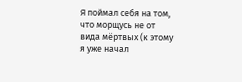Я поймал себя на том, что морщусь не от вида мёртвых (к этому я уже начал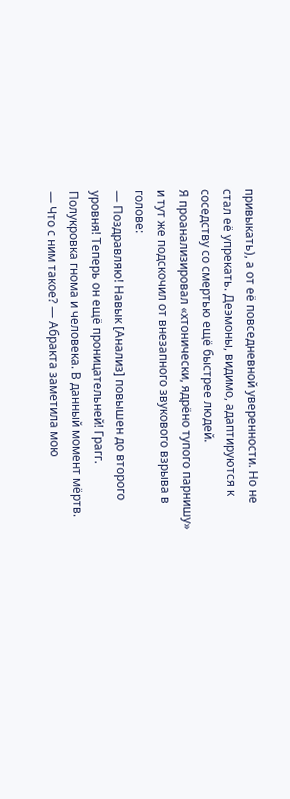привыкать), а от её повседневной уверенности. Но не стал её упрекать. Деэмоны, видимо, адаптируются к соседству со смертью ещё быстрее людей.
Я проанализировал «хтонически, ядрёно тупого парнишу» и тут же подскочил от внезапного звукового взрыва в голове:
— Поздравляю! Навык [Анализ] повышен до второго уровня! Теперь он ещё проницательней! Грагг. Полукровка гнома и человека. В данный момент мёртв.
— Что с ним такое? — Абракта заметила мою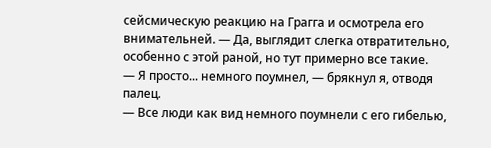сейсмическую реакцию на Грагга и осмотрела его внимательней. — Да, выглядит слегка отвратительно, особенно с этой раной, но тут примерно все такие.
— Я просто... немного поумнел, — брякнул я, отводя палец.
— Все люди как вид немного поумнели с его гибелью,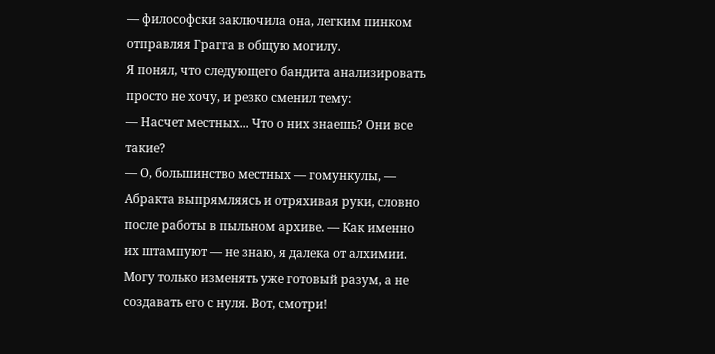— философски заключила она, легким пинком отправляя Грагга в общую могилу.
Я понял, что следующего бандита анализировать просто не хочу, и резко сменил тему:
— Насчет местных... Что о них знаешь? Они все такие?
— О, большинство местных — гомункулы, — Абракта выпрямляясь и отряхивая руки, словно после работы в пыльном архиве. — Как именно их штампуют — не знаю, я далека от алхимии. Могу только изменять уже готовый разум, а не создавать его с нуля. Вот, смотри!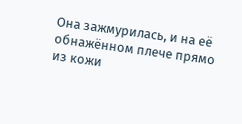Она зажмурилась, и на её обнажённом плече прямо из кожи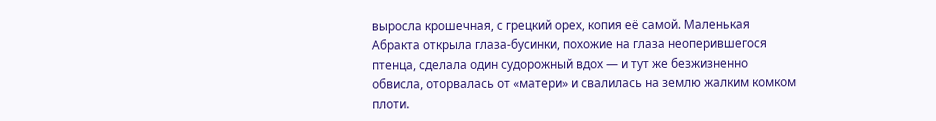выросла крошечная, с грецкий орех, копия её самой. Маленькая Абракта открыла глаза-бусинки, похожие на глаза неоперившегося птенца, сделала один судорожный вдох — и тут же безжизненно обвисла, оторвалась от «матери» и свалилась на землю жалким комком плоти.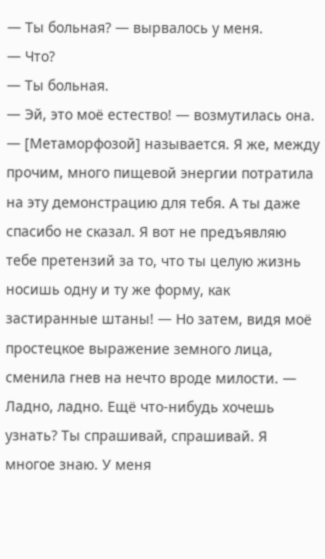— Ты больная? — вырвалось у меня.
— Что?
— Ты больная.
— Эй, это моё естество! — возмутилась она. — [Метаморфозой] называется. Я же, между прочим, много пищевой энергии потратила на эту демонстрацию для тебя. А ты даже спасибо не сказал. Я вот не предъявляю тебе претензий за то, что ты целую жизнь носишь одну и ту же форму, как застиранные штаны! — Но затем, видя моё простецкое выражение земного лица, сменила гнев на нечто вроде милости. — Ладно, ладно. Ещё что-нибудь хочешь узнать? Ты спрашивай, спрашивай. Я многое знаю. У меня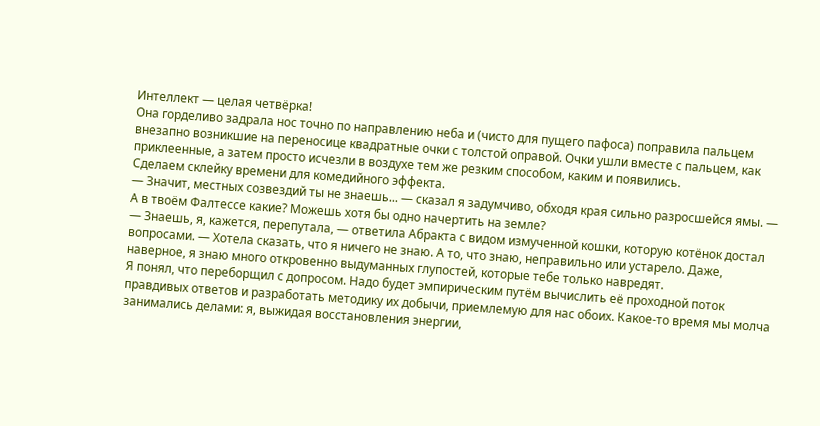Интеллект — целая четвёрка!
Она горделиво задрала нос точно по направлению неба и (чисто для пущего пафоса) поправила пальцем внезапно возникшие на переносице квадратные очки с толстой оправой. Очки ушли вместе с пальцем, как приклеенные, а затем просто исчезли в воздухе тем же резким способом, каким и появились.
Сделаем склейку времени для комедийного эффекта.
— Значит, местных созвездий ты не знаешь... — сказал я задумчиво, обходя края сильно разросшейся ямы. — А в твоём Фалтессе какие? Можешь хотя бы одно начертить на земле?
— Знаешь, я, кажется, перепутала, — ответила Абракта с видом измученной кошки, которую котёнок достал вопросами. — Хотела сказать, что я ничего не знаю. А то, что знаю, неправильно или устарело. Даже, наверное, я знаю много откровенно выдуманных глупостей, которые тебе только навредят.
Я понял, что переборщил с допросом. Надо будет эмпирическим путём вычислить её проходной поток правдивых ответов и разработать методику их добычи, приемлемую для нас обоих. Какое-то время мы молча занимались делами: я, выжидая восстановления энергии,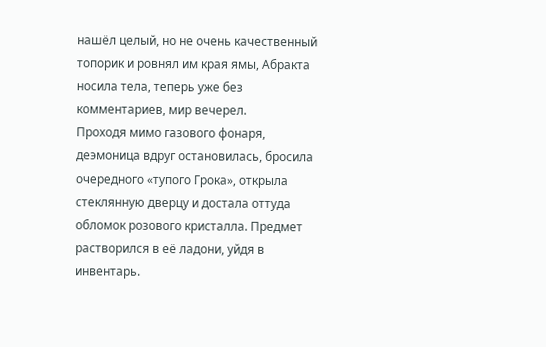нашёл целый, но не очень качественный топорик и ровнял им края ямы, Абракта носила тела, теперь уже без комментариев, мир вечерел.
Проходя мимо газового фонаря, деэмоница вдруг остановилась, бросила очередного «тупого Грока», открыла стеклянную дверцу и достала оттуда обломок розового кристалла. Предмет растворился в её ладони, уйдя в инвентарь.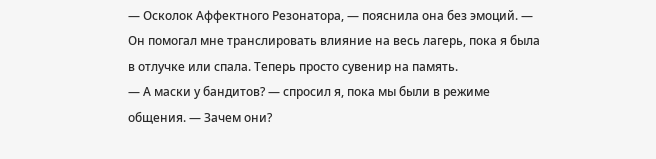— Осколок Аффектного Резонатора, — пояснила она без эмоций. — Он помогал мне транслировать влияние на весь лагерь, пока я была в отлучке или спала. Теперь просто сувенир на память.
— А маски у бандитов? — спросил я, пока мы были в режиме общения. — Зачем они?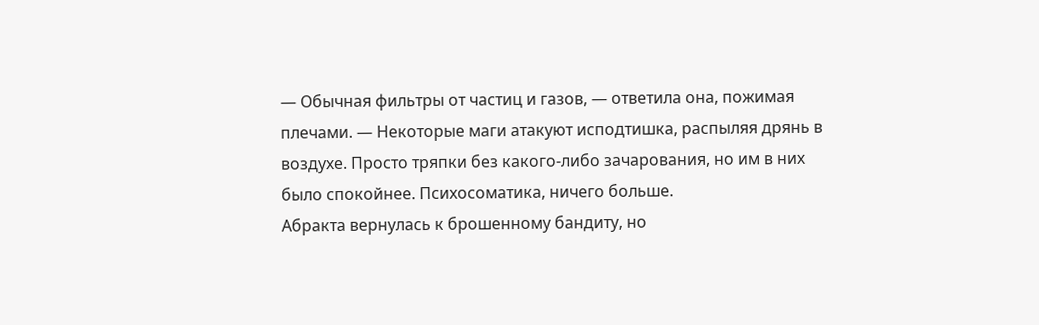— Обычная фильтры от частиц и газов, — ответила она, пожимая плечами. — Некоторые маги атакуют исподтишка, распыляя дрянь в воздухе. Просто тряпки без какого-либо зачарования, но им в них было спокойнее. Психосоматика, ничего больше.
Абракта вернулась к брошенному бандиту, но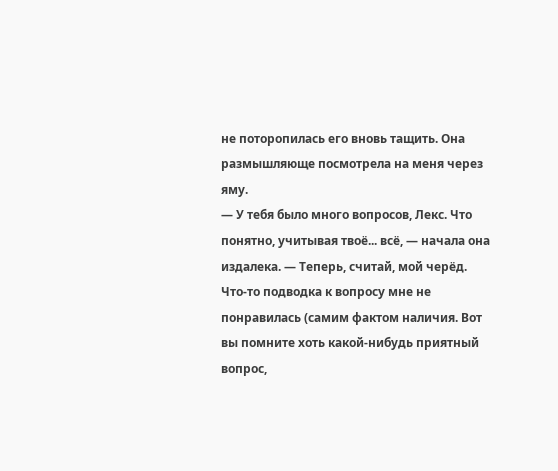не поторопилась его вновь тащить. Она размышляюще посмотрела на меня через яму.
— У тебя было много вопросов, Лекс. Что понятно, учитывая твоё... всё, — начала она издалека. — Теперь, считай, мой черёд.
Что-то подводка к вопросу мне не понравилась (самим фактом наличия. Вот вы помните хоть какой-нибудь приятный вопрос,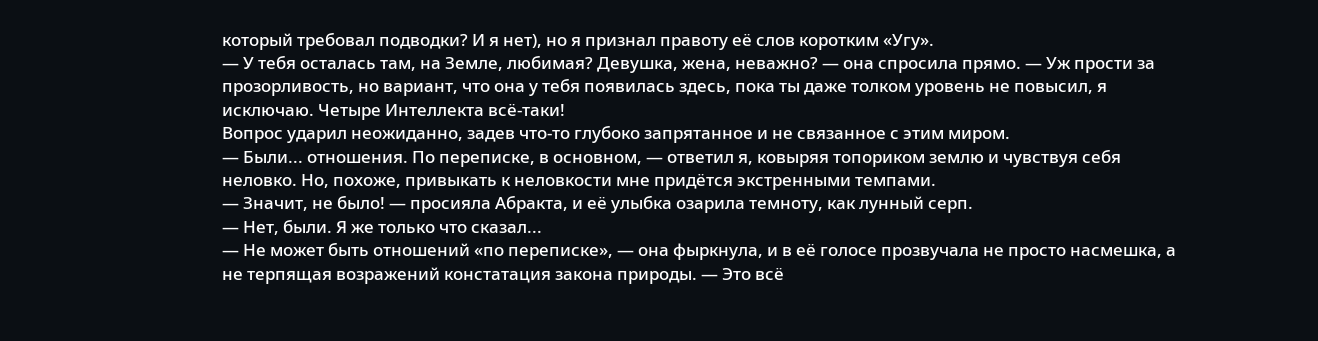который требовал подводки? И я нет), но я признал правоту её слов коротким «Угу».
— У тебя осталась там, на Земле, любимая? Девушка, жена, неважно? — она спросила прямо. — Уж прости за прозорливость, но вариант, что она у тебя появилась здесь, пока ты даже толком уровень не повысил, я исключаю. Четыре Интеллекта всё-таки!
Вопрос ударил неожиданно, задев что-то глубоко запрятанное и не связанное с этим миром.
— Были... отношения. По переписке, в основном, — ответил я, ковыряя топориком землю и чувствуя себя неловко. Но, похоже, привыкать к неловкости мне придётся экстренными темпами.
— Значит, не было! — просияла Абракта, и её улыбка озарила темноту, как лунный серп.
— Нет, были. Я же только что сказал...
— Не может быть отношений «по переписке», — она фыркнула, и в её голосе прозвучала не просто насмешка, а не терпящая возражений констатация закона природы. — Это всё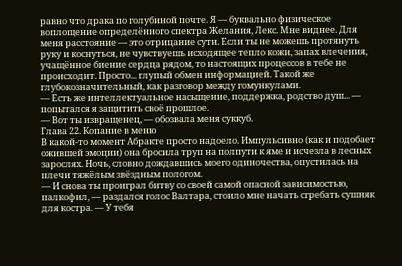равно что драка по голубиной почте. Я — буквально физическое воплощение определённого спектра Желания, Лекс. Мне виднее. Для меня расстояние — это отрицание сути. Если ты не можешь протянуть руку и коснуться, не чувствуешь исходящее тепло кожи, запах влечения, учащённое биение сердца рядом, то настоящих процессов в тебе не происходит. Просто... глупый обмен информацией. Такой же глубокозначительный, как разговор между гомункулами.
— Есть же интеллектуальное насыщение, поддержка, родство душ... — попытался я защитить своё прошлое.
— Вот ты извращенец, — обозвала меня суккуб.
Глава 22. Копание в меню
В какой-то момент Абракте просто надоело. Импульсивно (как и подобает ожившей эмоции) она бросила труп на полпути к яме и исчезла в лесных зарослях. Ночь, словно дождавшись моего одиночества, опустилась на плечи тяжёлым звёздным пологом.
— И снова ты проиграл битву со своей самой опасной зависимостью, палкофил, — раздался голос Валтара, стоило мне начать сгребать сушняк для костра. — У тебя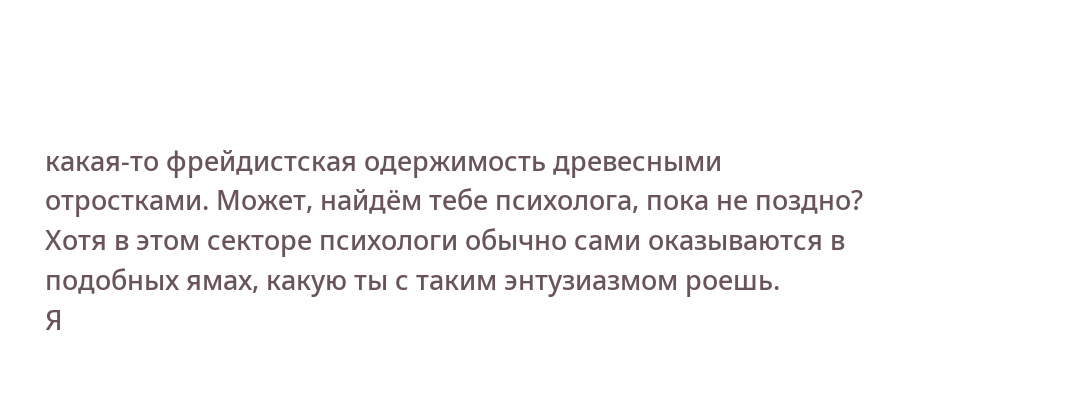какая-то фрейдистская одержимость древесными отростками. Может, найдём тебе психолога, пока не поздно? Хотя в этом секторе психологи обычно сами оказываются в подобных ямах, какую ты с таким энтузиазмом роешь.
Я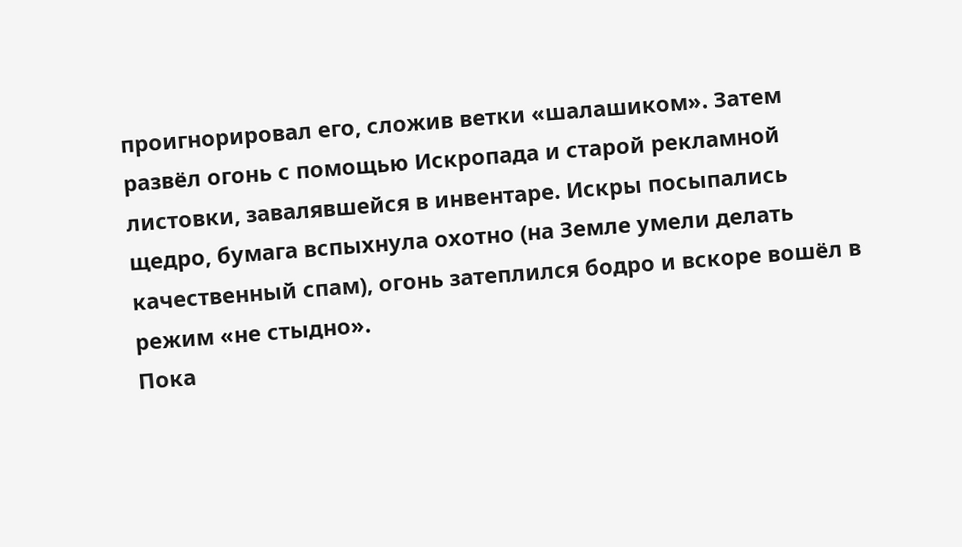проигнорировал его, сложив ветки «шалашиком». Затем развёл огонь с помощью Искропада и старой рекламной листовки, завалявшейся в инвентаре. Искры посыпались щедро, бумага вспыхнула охотно (на Земле умели делать качественный спам), огонь затеплился бодро и вскоре вошёл в режим «не стыдно».
Пока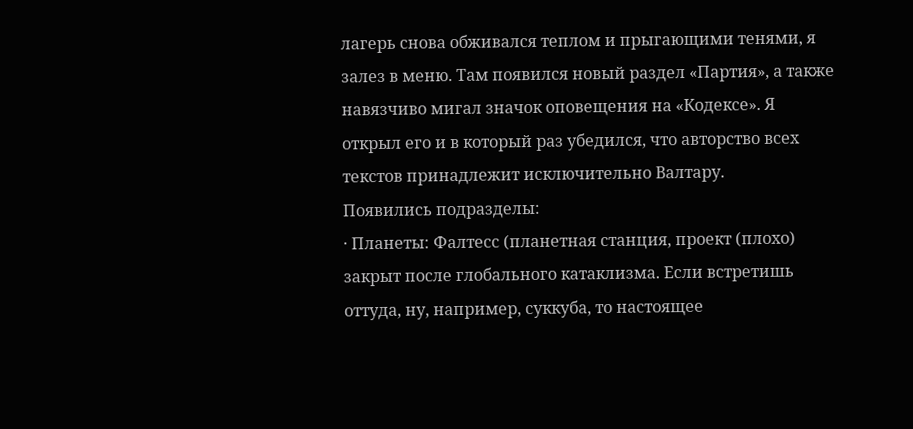лагерь снова обживался теплом и прыгающими тенями, я залез в меню. Там появился новый раздел «Партия», а также навязчиво мигал значок оповещения на «Кодексе». Я открыл его и в который раз убедился, что авторство всех текстов принадлежит исключительно Валтару.
Появились подразделы:
· Планеты: Фалтесс (планетная станция, проект (плохо) закрыт после глобального катаклизма. Если встретишь оттуда, ну, например, суккуба, то настоящее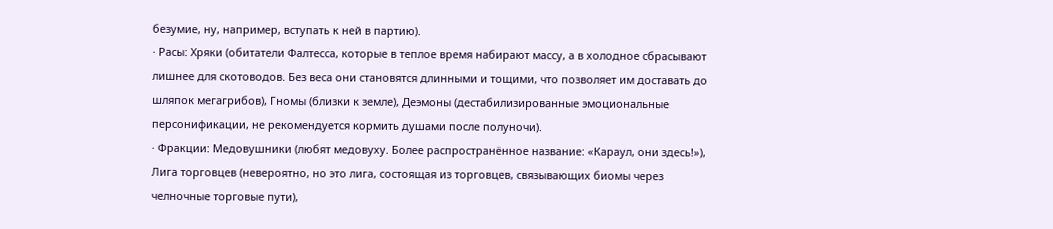безумие, ну, например, вступать к ней в партию).
· Расы: Хряки (обитатели Фалтесса, которые в теплое время набирают массу, а в холодное сбрасывают лишнее для скотоводов. Без веса они становятся длинными и тощими, что позволяет им доставать до шляпок мегагрибов), Гномы (близки к земле), Деэмоны (дестабилизированные эмоциональные персонификации, не рекомендуется кормить душами после полуночи).
· Фракции: Медовушники (любят медовуху. Более распространённое название: «Караул, они здесь!»), Лига торговцев (невероятно, но это лига, состоящая из торговцев, связывающих биомы через челночные торговые пути),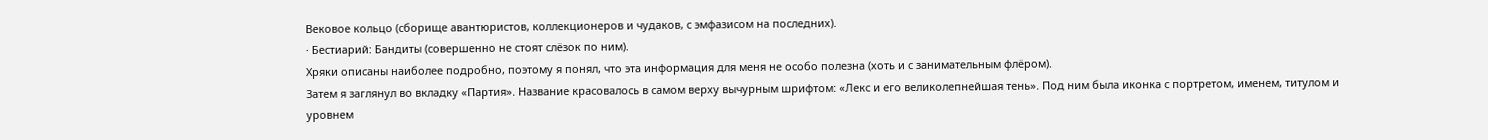Вековое кольцо (сборище авантюристов, коллекционеров и чудаков, с эмфазисом на последних).
· Бестиарий: Бандиты (совершенно не стоят слёзок по ним).
Хряки описаны наиболее подробно, поэтому я понял, что эта информация для меня не особо полезна (хоть и с занимательным флёром).
Затем я заглянул во вкладку «Партия». Название красовалось в самом верху вычурным шрифтом: «Лекс и его великолепнейшая тень». Под ним была иконка с портретом, именем, титулом и уровнем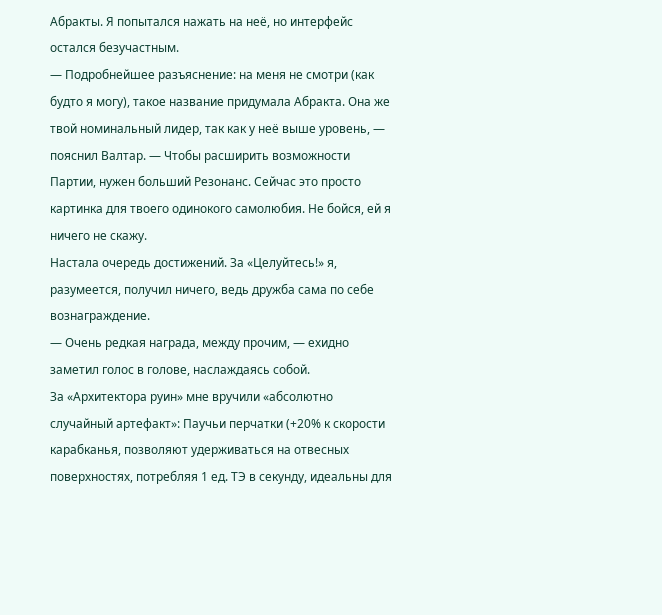Абракты. Я попытался нажать на неё, но интерфейс остался безучастным.
— Подробнейшее разъяснение: на меня не смотри (как будто я могу), такое название придумала Абракта. Она же твой номинальный лидер, так как у неё выше уровень, — пояснил Валтар. — Чтобы расширить возможности Партии, нужен больший Резонанс. Сейчас это просто картинка для твоего одинокого самолюбия. Не бойся, ей я ничего не скажу.
Настала очередь достижений. За «Целуйтесь!» я, разумеется, получил ничего, ведь дружба сама по себе вознаграждение.
— Очень редкая награда, между прочим, — ехидно заметил голос в голове, наслаждаясь собой.
За «Архитектора руин» мне вручили «абсолютно случайный артефакт»: Паучьи перчатки (+20% к скорости карабканья, позволяют удерживаться на отвесных поверхностях, потребляя 1 ед. ТЭ в секунду, идеальны для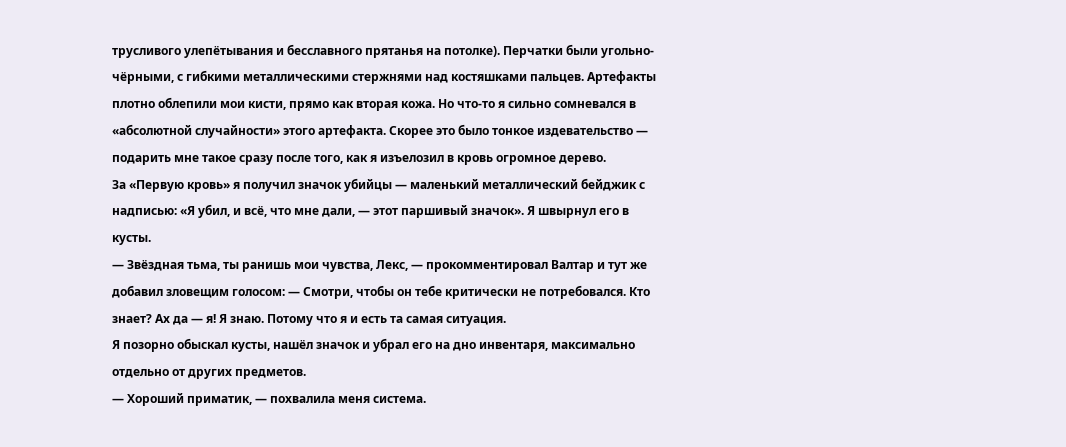трусливого улепётывания и бесславного прятанья на потолке). Перчатки были угольно-чёрными, с гибкими металлическими стержнями над костяшками пальцев. Артефакты плотно облепили мои кисти, прямо как вторая кожа. Но что-то я сильно сомневался в «абсолютной случайности» этого артефакта. Скорее это было тонкое издевательство — подарить мне такое сразу после того, как я изъелозил в кровь огромное дерево.
За «Первую кровь» я получил значок убийцы — маленький металлический бейджик с надписью: «Я убил, и всё, что мне дали, — этот паршивый значок». Я швырнул его в кусты.
— Звёздная тьма, ты ранишь мои чувства, Лекс, — прокомментировал Валтар и тут же добавил зловещим голосом: — Смотри, чтобы он тебе критически не потребовался. Кто знает? Ах да — я! Я знаю. Потому что я и есть та самая ситуация.
Я позорно обыскал кусты, нашёл значок и убрал его на дно инвентаря, максимально отдельно от других предметов.
— Хороший приматик, — похвалила меня система.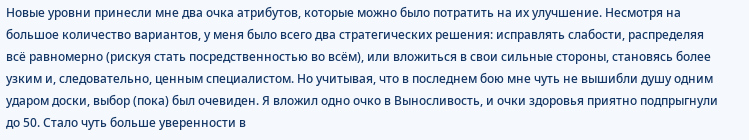Новые уровни принесли мне два очка атрибутов, которые можно было потратить на их улучшение. Несмотря на большое количество вариантов, у меня было всего два стратегических решения: исправлять слабости, распределяя всё равномерно (рискуя стать посредственностью во всём), или вложиться в свои сильные стороны, становясь более узким и, следовательно, ценным специалистом. Но учитывая, что в последнем бою мне чуть не вышибли душу одним ударом доски, выбор (пока) был очевиден. Я вложил одно очко в Выносливость, и очки здоровья приятно подпрыгнули до 50. Стало чуть больше уверенности в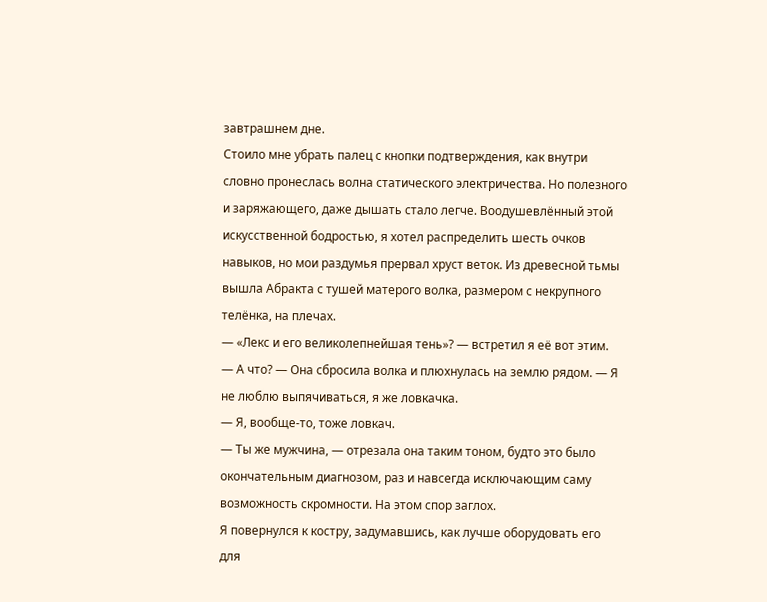завтрашнем дне.
Стоило мне убрать палец с кнопки подтверждения, как внутри словно пронеслась волна статического электричества. Но полезного и заряжающего, даже дышать стало легче. Воодушевлённый этой искусственной бодростью, я хотел распределить шесть очков навыков, но мои раздумья прервал хруст веток. Из древесной тьмы вышла Абракта с тушей матерого волка, размером с некрупного телёнка, на плечах.
— «Лекс и его великолепнейшая тень»? — встретил я её вот этим.
— А что? — Она сбросила волка и плюхнулась на землю рядом. — Я не люблю выпячиваться, я же ловкачка.
— Я, вообще-то, тоже ловкач.
— Ты же мужчина, — отрезала она таким тоном, будто это было окончательным диагнозом, раз и навсегда исключающим саму возможность скромности. На этом спор заглох.
Я повернулся к костру, задумавшись, как лучше оборудовать его для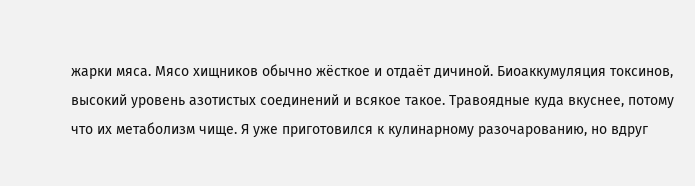жарки мяса. Мясо хищников обычно жёсткое и отдаёт дичиной. Биоаккумуляция токсинов, высокий уровень азотистых соединений и всякое такое. Травоядные куда вкуснее, потому что их метаболизм чище. Я уже приготовился к кулинарному разочарованию, но вдруг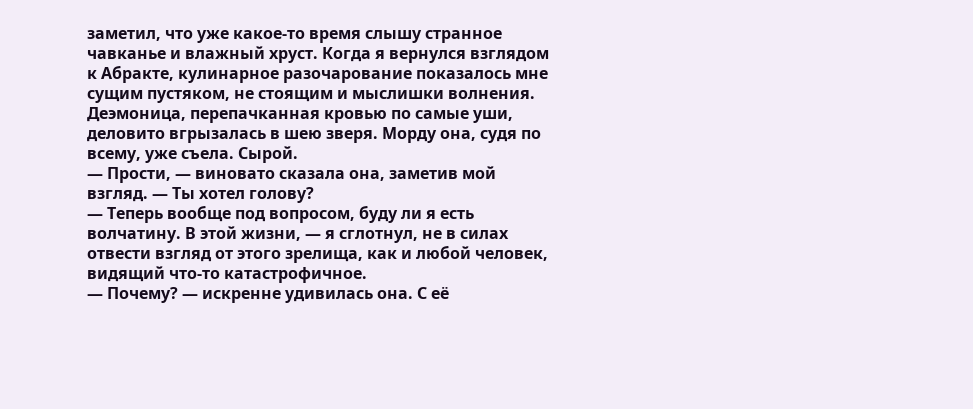заметил, что уже какое-то время слышу странное чавканье и влажный хруст. Когда я вернулся взглядом к Абракте, кулинарное разочарование показалось мне сущим пустяком, не стоящим и мыслишки волнения.
Деэмоница, перепачканная кровью по самые уши, деловито вгрызалась в шею зверя. Морду она, судя по всему, уже съела. Сырой.
— Прости, — виновато сказала она, заметив мой взгляд. — Ты хотел голову?
— Теперь вообще под вопросом, буду ли я есть волчатину. В этой жизни, — я сглотнул, не в силах отвести взгляд от этого зрелища, как и любой человек, видящий что-то катастрофичное.
— Почему? — искренне удивилась она. С её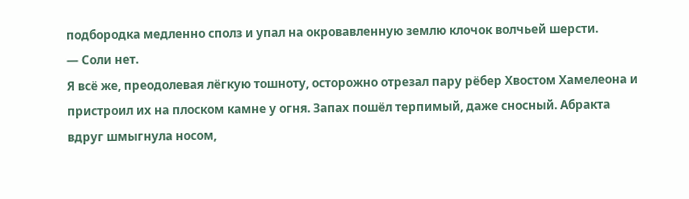подбородка медленно сполз и упал на окровавленную землю клочок волчьей шерсти.
— Соли нет.
Я всё же, преодолевая лёгкую тошноту, осторожно отрезал пару рёбер Хвостом Хамелеона и пристроил их на плоском камне у огня. Запах пошёл терпимый, даже сносный. Абракта вдруг шмыгнула носом,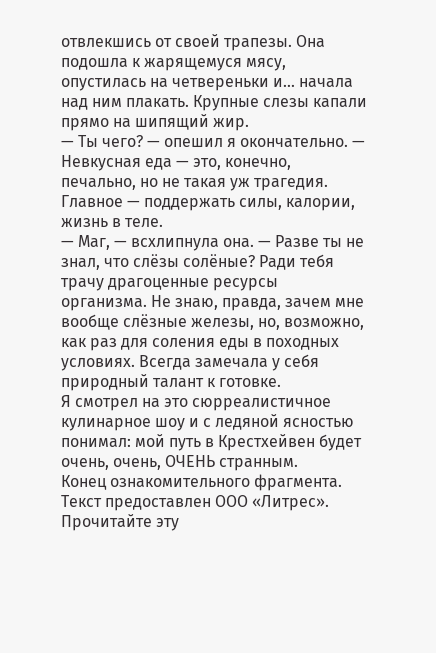отвлекшись от своей трапезы. Она подошла к жарящемуся мясу, опустилась на четвереньки и... начала над ним плакать. Крупные слезы капали прямо на шипящий жир.
— Ты чего? — опешил я окончательно. — Невкусная еда — это, конечно, печально, но не такая уж трагедия. Главное — поддержать силы, калории, жизнь в теле.
— Маг, — всхлипнула она. — Разве ты не знал, что слёзы солёные? Ради тебя трачу драгоценные ресурсы организма. Не знаю, правда, зачем мне вообще слёзные железы, но, возможно, как раз для соления еды в походных условиях. Всегда замечала у себя природный талант к готовке.
Я смотрел на это сюрреалистичное кулинарное шоу и с ледяной ясностью понимал: мой путь в Крестхейвен будет очень, очень, ОЧЕНЬ странным.
Конец ознакомительного фрагмента.
Текст предоставлен ООО «Литрес».
Прочитайте эту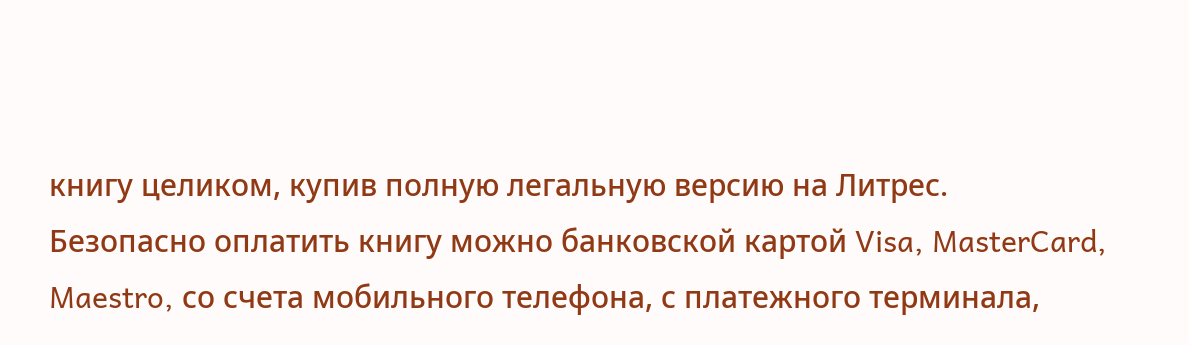книгу целиком, купив полную легальную версию на Литрес.
Безопасно оплатить книгу можно банковской картой Visa, MasterCard, Maestro, со счета мобильного телефона, с платежного терминала,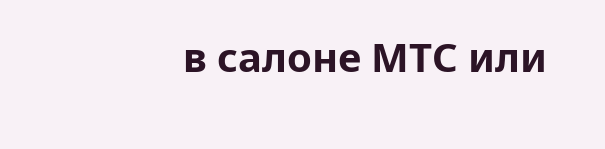в салоне МТС или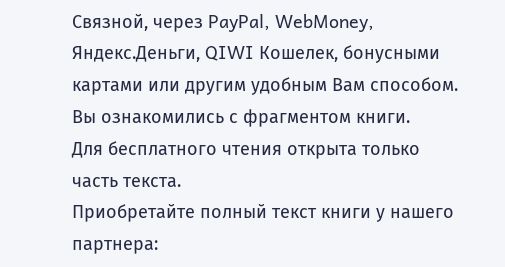Связной, через PayPal, WebMoney, Яндекс.Деньги, QIWI Кошелек, бонусными картами или другим удобным Вам способом.
Вы ознакомились с фрагментом книги.
Для бесплатного чтения открыта только часть текста.
Приобретайте полный текст книги у нашего партнера: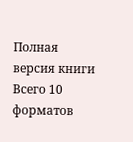Полная версия книги
Всего 10 форматов